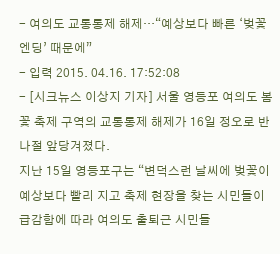- 여의도 교통통제 해제…“예상보다 빠른 ‘벚꽃 엔딩’ 때문에”
- 입력 2015. 04.16. 17:52:08
- [시크뉴스 이상지 기자] 서울 영등포 여의도 봄꽃 축제 구역의 교통통제 해제가 16일 정오로 반나절 앞당겨졌다.
지난 15일 영등포구는 “변덕스런 날씨에 벚꽃이 예상보다 빨리 지고 축제 현장을 찾는 시민들이 급감함에 따라 여의도 출퇴근 시민들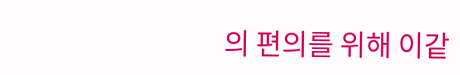의 편의를 위해 이같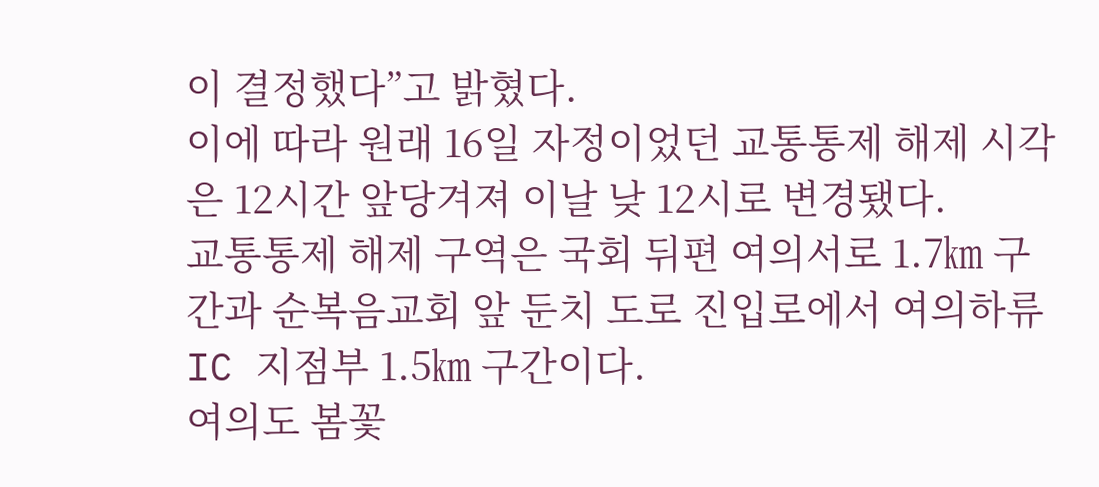이 결정했다”고 밝혔다.
이에 따라 원래 16일 자정이었던 교통통제 해제 시각은 12시간 앞당겨져 이날 낮 12시로 변경됐다.
교통통제 해제 구역은 국회 뒤편 여의서로 1.7㎞ 구간과 순복음교회 앞 둔치 도로 진입로에서 여의하류 IC 지점부 1.5㎞ 구간이다.
여의도 봄꽃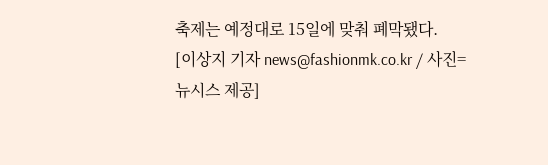축제는 예정대로 15일에 맞춰 폐막됐다.
[이상지 기자 news@fashionmk.co.kr / 사진=뉴시스 제공]